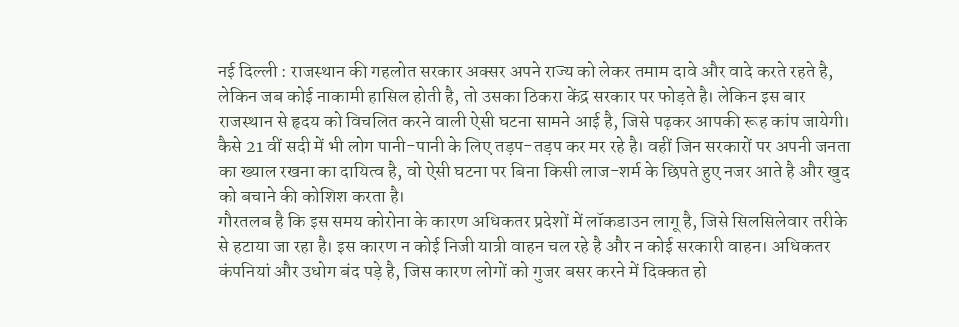नई दिल्ली : राजस्थान की गहलोत सरकार अक्सर अपने राज्य को लेकर तमाम दावे और वादे करते रहते है, लेकिन जब कोई नाकामी हासिल होती है, तो उसका ठिकरा केंद्र सरकार पर फोड़ते है। लेकिन इस बार राजस्थान से हृदय को विचलित करने वाली ऐसी घटना सामने आई है, जिसे पढ़कर आपकी रूह कांप जायेगी। कैसे 21 वीं सदी में भी लोग पानी-पानी के लिए तड़प-तड़प कर मर रहे है। वहीं जिन सरकारों पर अपनी जनता का ख्याल रखना का दायित्व है, वो ऐसी घटना पर बिना किसी लाज-शर्म के छिपते हुए नजर आते है और खुद को बचाने की कोशिश करता है।
गौरतलब है कि इस समय कोरोना के कारण अधिकतर प्रदेशों में लॉकडाउन लागू है, जिसे सिलसिलेवार तरीके से हटाया जा रहा है। इस कारण न कोई निजी यात्री वाहन चल रहे है और न कोई सरकारी वाहन। अधिकतर कंपनियां और उधोग बंद पड़े है, जिस कारण लोगों को गुजर बसर करने में दिक्कत हो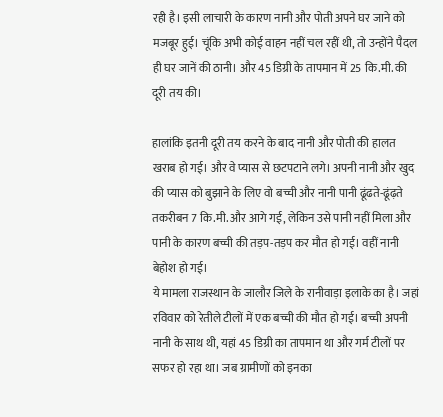रही है। इसी लाचारी के कारण नानी और पोती अपने घर जाने को मजबूर हुई। चूंकि अभी कोई वाहन नहीं चल रहीं थी, तो उन्होंने पैदल ही घर जानें की ठानी। और 45 डिग्री के तापमान में 25 कि.मी. की दूरी तय की।

हालांकि इतनी दूरी तय करने के बाद नानी और पोती की हालत खराब हो गई। और वे प्यास से छटपटाने लगे। अपनी नानी और खुद की प्यास को बुझाने के लिए वो बच्ची और नानी पानी ढूंढते-ढूंढ़ते तकरीबन 7 कि.मी. और आगे गई, लेकिन उसे पानी नहीं मिला और पानी के कारण बच्ची की तड़प-तड़प कर मौत हो गई। वहीं नानी बेहोश हो गई।
ये मामला राजस्थान के जालौर जिले के रानीवाड़ा इलाके का है। जहां रविवार को रेतीले टीलों में एक बच्ची की मौत हो गई। बच्ची अपनी नानी के साथ थी, यहां 45 डिग्री का तापमान था और गर्म टीलों पर सफर हो रहा था। जब ग्रामीणों को इनका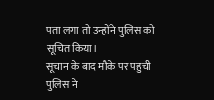पता लगा तो उन्होंने पुलिस को सूचित किया।
सूचान के बाद मौके पर पहुची पुलिस ने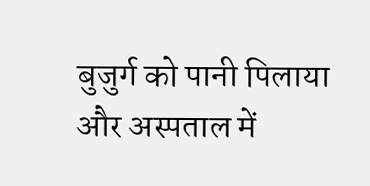बुजुर्ग को पानी पिलाया और अस्पताल में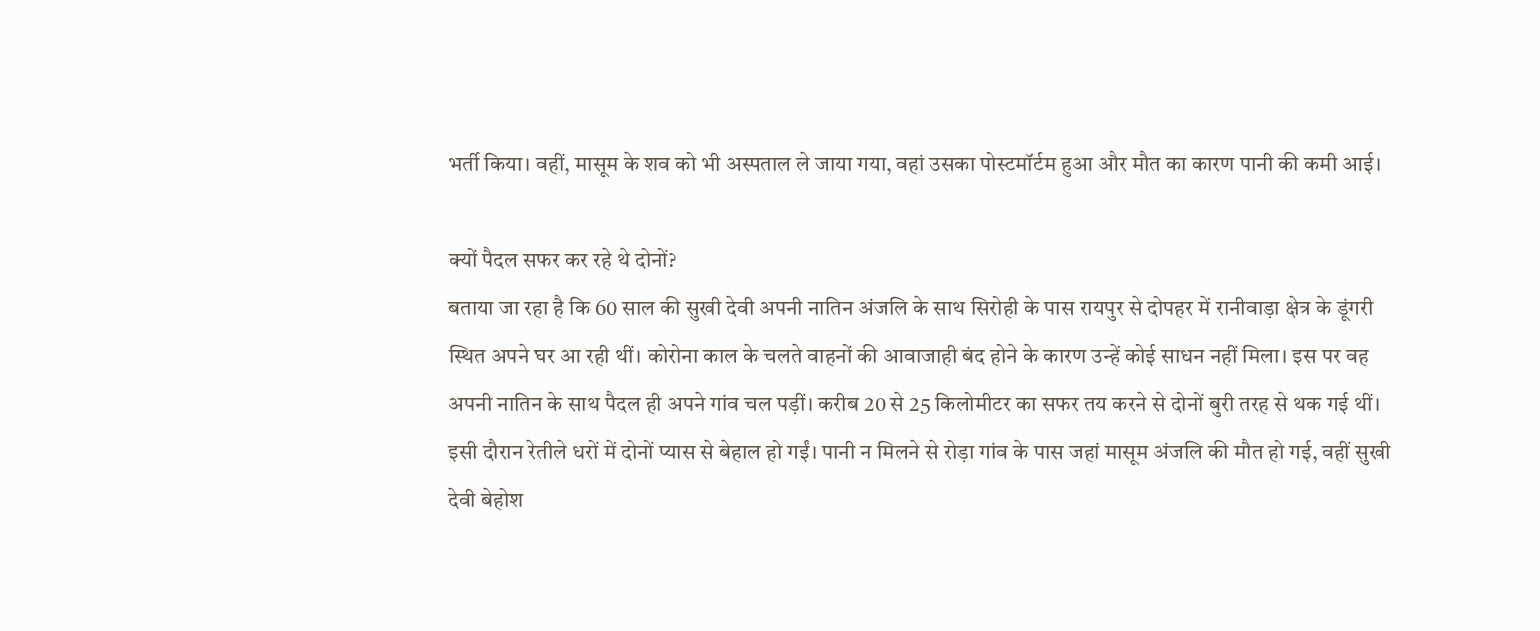भर्ती किया। वहीं, मासूम के शव को भी अस्पताल ले जाया गया, वहां उसका पोस्टमॉर्टम हुआ और मौत का कारण पानी की कमी आई।

क्यों पैदल सफर कर रहे थे दोनों?
बताया जा रहा है कि 60 साल की सुखी देवी अपनी नातिन अंजलि के साथ सिरोही के पास रायपुर से दोपहर में रानीवाड़ा क्षेत्र के डूंगरी स्थित अपने घर आ रही थीं। कोरोना काल के चलते वाहनों की आवाजाही बंद होने के कारण उन्हें कोई साधन नहीं मिला। इस पर वह अपनी नातिन के साथ पैदल ही अपने गांव चल पड़ीं। करीब 20 से 25 किलोमीटर का सफर तय करने से दोनों बुरी तरह से थक गई थीं।
इसी दौरान रेतीले धरों में दोनों प्यास से बेहाल हो गईं। पानी न मिलने से रोड़ा गांव के पास जहां मासूम अंजलि की मौत हो गई, वहीं सुखी देवी बेहोश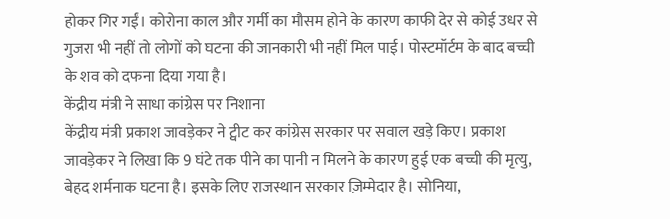होकर गिर गईं। कोरोना काल और गर्मी का मौसम होने के कारण काफी देर से कोई उधर से गुजरा भी नहीं तो लोगों को घटना की जानकारी भी नहीं मिल पाई। पोस्टमॉर्टम के बाद बच्ची के शव को दफना दिया गया है।
केंद्रीय मंत्री ने साधा कांग्रेस पर निशाना
केंद्रीय मंत्री प्रकाश जावड़ेकर ने ट्वीट कर कांग्रेस सरकार पर सवाल खड़े किए। प्रकाश जावड़ेकर ने लिखा कि 9 घंटे तक पीने का पानी न मिलने के कारण हुई एक बच्ची की मृत्यु, बेहद शर्मनाक घटना है। इसके लिए राजस्थान सरकार ज़िम्मेदार है। सोनिया,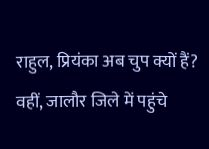राहुल, प्रियंका अब चुप क्यों हैं?
वहीं, जालौर जिले में पहुंचे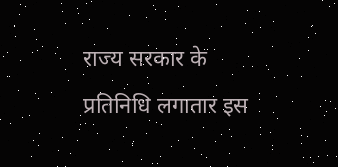राज्य सरकार के प्रतिनिधि लगातार इस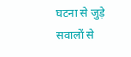घटना से जुड़े सवालों से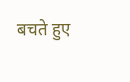बचते हुए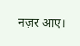नज़र आए।